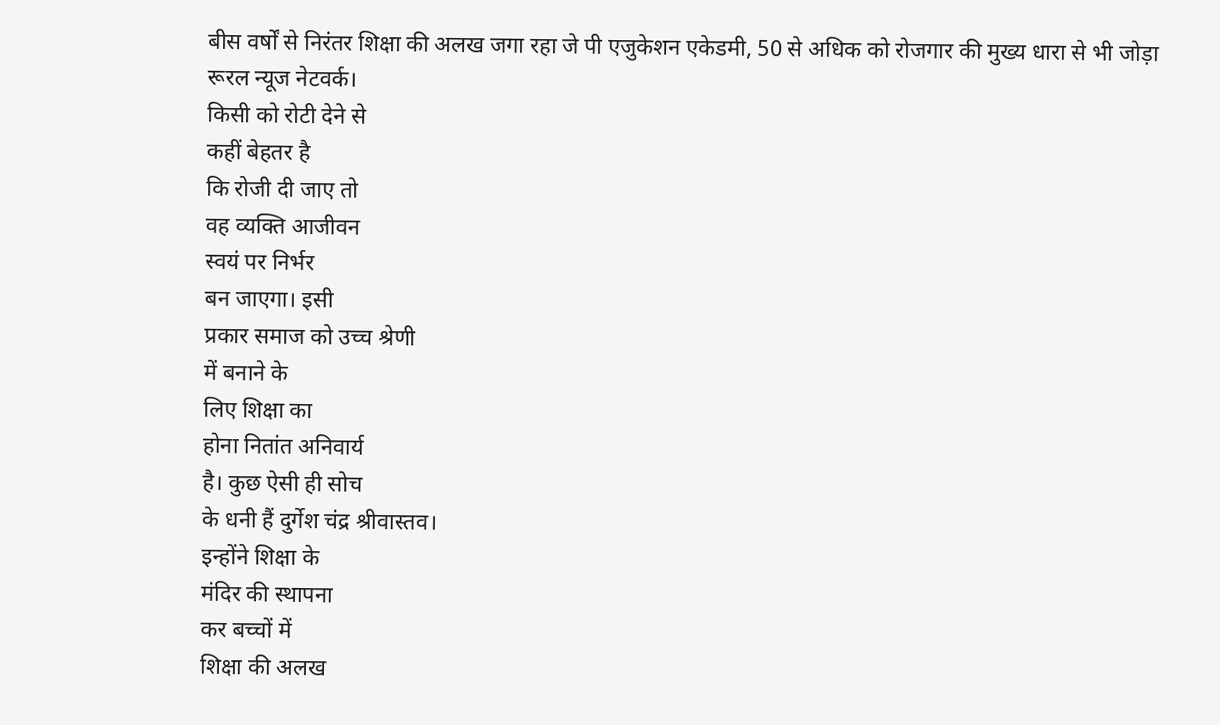बीस वर्षों से निरंतर शिक्षा की अलख जगा रहा जे पी एजुकेशन एकेडमी, 50 से अधिक को रोजगार की मुख्य धारा से भी जोड़ा
रूरल न्यूज नेटवर्क।
किसी को रोटी देने से
कहीं बेहतर है
कि रोजी दी जाए तो
वह व्यक्ति आजीवन
स्वयं पर निर्भर
बन जाएगा। इसी
प्रकार समाज को उच्च श्रेणी
में बनाने के
लिए शिक्षा का
होना नितांत अनिवार्य
है। कुछ ऐसी ही सोच
के धनी हैं दुर्गेश चंद्र श्रीवास्तव।
इन्होंने शिक्षा के
मंदिर की स्थापना
कर बच्चों में
शिक्षा की अलख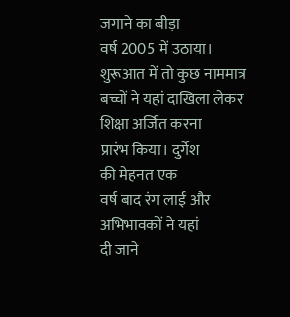जगाने का बीड़ा
वर्ष 2005 में उठाया।
शुरूआत में तो कुछ नाममात्र
बच्चों ने यहां दाखिला लेकर
शिक्षा अर्जित करना
प्रारंभ किया। दुर्गेश
की मेहनत एक
वर्ष बाद रंग लाई और
अभिभावकों ने यहां
दी जाने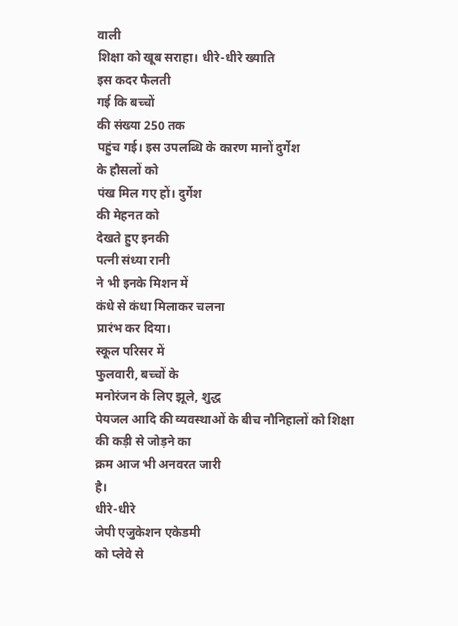वाली
शिक्षा को खूब सराहा। धीरे-धीरे ख्याति
इस कदर फैलती
गई कि बच्चों
की संख्या 250 तक
पहुंच गई। इस उपलब्धि के कारण मानों दुर्गेश
के हौसलों को
पंख मिल गए हों। दुर्गेश
की मेहनत को
देखते हुए इनकी
पत्नी संध्या रानी
ने भी इनके मिशन में
कंधे से कंधा मिलाकर चलना
प्रारंभ कर दिया।
स्कूल परिसर में
फुलवारी, बच्चों के
मनोरंजन के लिए झूले, शुद्ध
पेयजल आदि की व्यवस्थाओं के बीच नौनिहालों को शिक्षा
की कड़ी से जोड़ने का
क्रम आज भी अनवरत जारी
है।
धीरे-धीरे
जेपी एजुकेशन एकेडमी
को प्लेवे से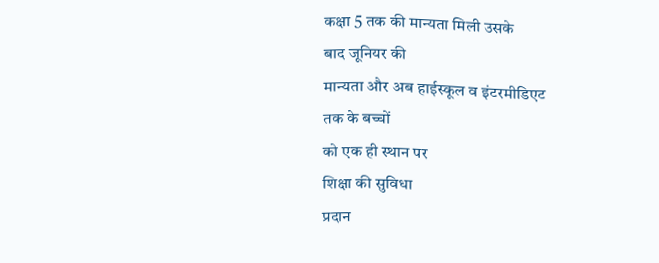कक्षा 5 तक की मान्यता मिली उसके
बाद जूनियर की
मान्यता और अब हाईस्कूल व इंटरमीडिएट
तक के बच्चों
को एक ही स्थान पर
शिक्षा की सुविधा
प्रदान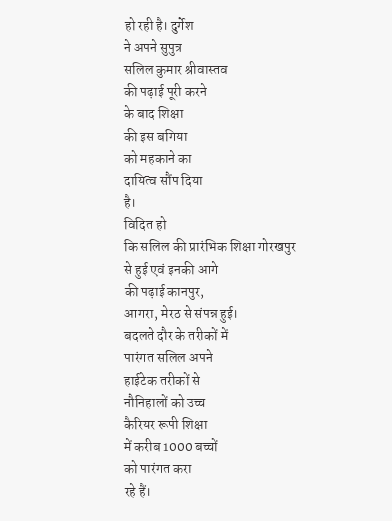हो रही है। दुर्गेश
ने अपने सुपुत्र
सलिल कुमार श्रीवास्तव
की पढ़ाई पूरी करने
के बाद शिक्षा
की इस बगिया
को महकाने का
दायित्व सौंप दिया
है।
विदित हो
कि सलिल की प्रारंभिक शिक्षा गोरखपुर
से हुई एवं इनकी आगे
की पढ़ाई कानपुर,
आगरा, मेरठ से संपन्न हुई।
बदलते दौर के तरीकों में
पारंगत सलिल अपने
हाईटेक तरीकों से
नौनिहालों को उच्च
कैरियर रूपी शिक्षा
में करीब 1000 बच्चों
को पारंगत करा
रहे हैं।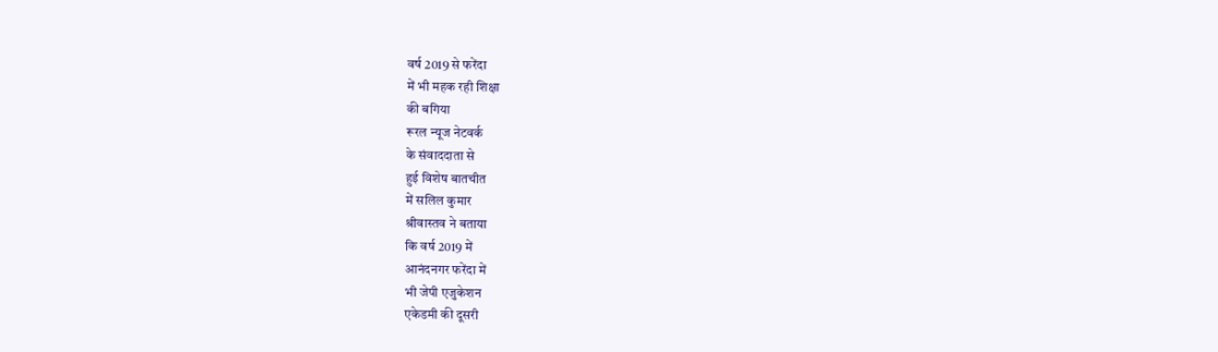वर्ष 2019 से फरेंदा
में भी महक रही शिक्षा
की बगिया
रूरल न्यूज नेटवर्क
के संवाददाता से
हुई विशेष बातचीत
में सलिल कुमार
श्रीवास्तव ने बताया
कि वर्ष 2019 में
आनंदनगर फरेंदा में
भी जेपी एजुकेशन
एकेडमी की दूसरी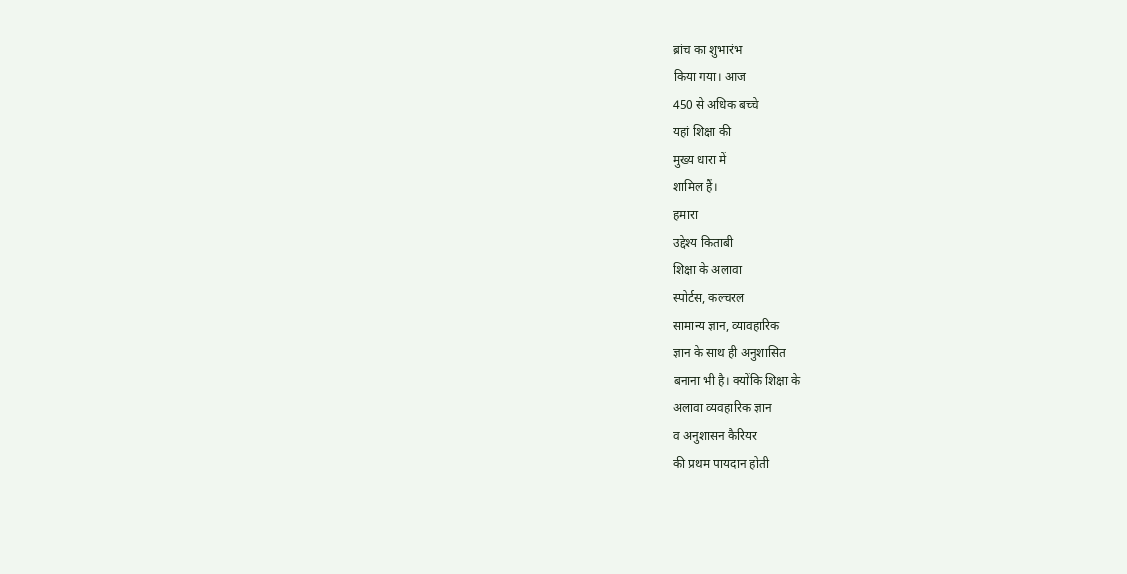ब्रांच का शुभारंभ
किया गया। आज
450 से अधिक बच्चे
यहां शिक्षा की
मुख्य धारा में
शामिल हैं।
हमारा
उद्देश्य किताबी
शिक्षा के अलावा
स्पोर्टस, कल्चरल
सामान्य ज्ञान, व्यावहारिक
ज्ञान के साथ ही अनुशासित
बनाना भी है। क्योंकि शिक्षा के
अलावा व्यवहारिक ज्ञान
व अनुशासन कैरियर
की प्रथम पायदान होती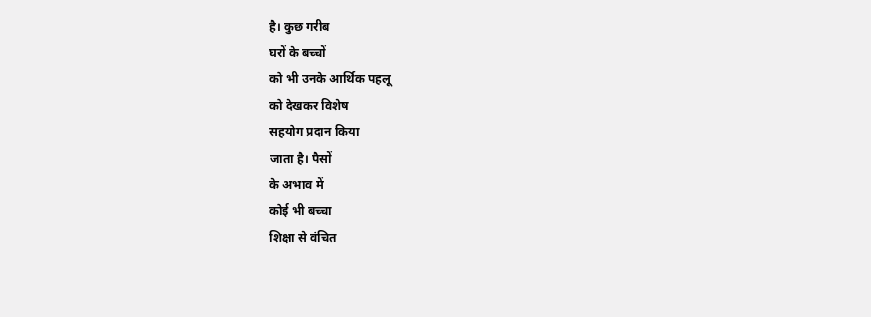है। कुछ गरीब
घरों के बच्चों
को भी उनके आर्थिक पहलू
को देखकर विशेष
सहयोग प्रदान किया
जाता है। पैसों
के अभाव में
कोई भी बच्चा
शिक्षा से वंचित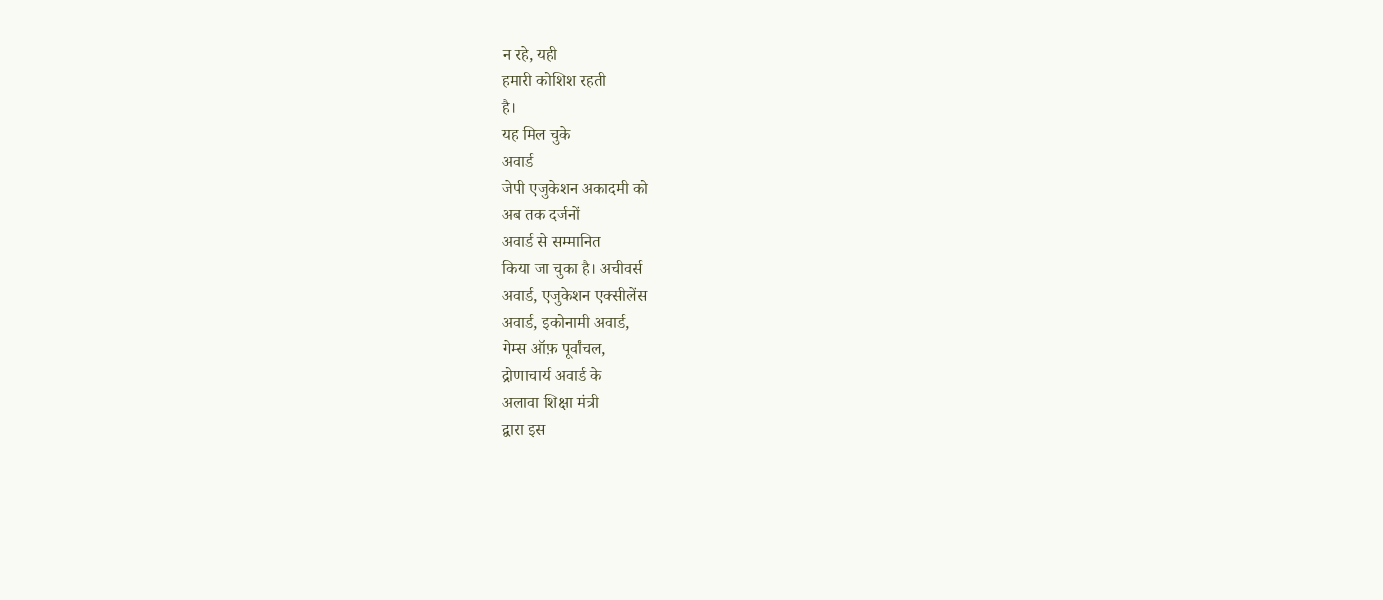न रहे, यही
हमारी कोशिश रहती
है।
यह मिल चुके
अवार्ड
जेपी एजुकेशन अकादमी को
अब तक दर्जनों
अवार्ड से सम्मानित
किया जा चुका है। अचीवर्स
अवार्ड, एजुकेशन एक्सीलेंस
अवार्ड, इकोनामी अवार्ड,
गेम्स ऑफ़ पूर्वांचल,
द्रोणाचार्य अवार्ड के
अलावा शिक्षा मंत्री
द्वारा इस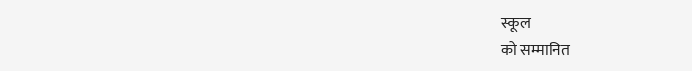स्कूल
को सम्मानित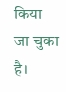किया
जा चुका है।